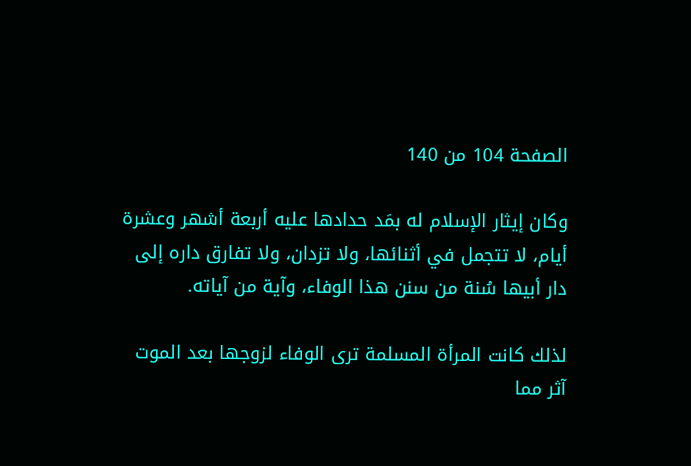الصفحة 104 من 140

وكان إيثار الإسلام له بمَد حدادها عليه أربعة أشهر وعشرة أيام، لا تتجمل في أثنائها، ولا تزدان، ولا تفارق داره إلى دار أبيها سُنة من سنن هذا الوفاء، وآية من آياته.

لذلك كانت المرأة المسلمة ترى الوفاء لزوجها بعد الموت آثر مما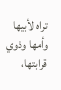تراه لأبيها وأمها وذوي قرابتها،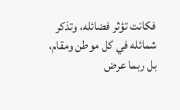فكانت تؤثر فضائله، وتذكر شمائله في كل موطن ومقام، بل ربما عرض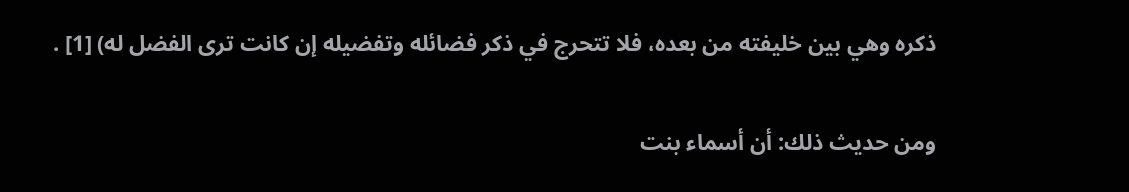ذكره وهي بين خليفته من بعده، فلا تتحرج في ذكر فضائله وتفضيله إن كانت ترى الفضل له) [1] .

ومن حديث ذلك: أن أسماء بنت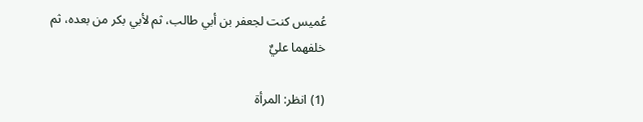عُميس كنت لجعفر بن أبي طالب، ثم لأبي بكر من بعده، ثم خلفهما عليٌ

(1) انظر: المرأة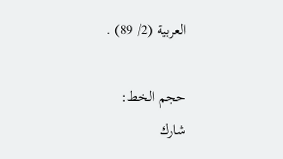العربية (2/ 89) .

حجم الخط:
شارك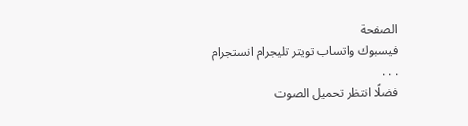الصفحة
فيسبوك واتساب تويتر تليجرام انستجرام
. . .
فضلًا انتظر تحميل الصوت